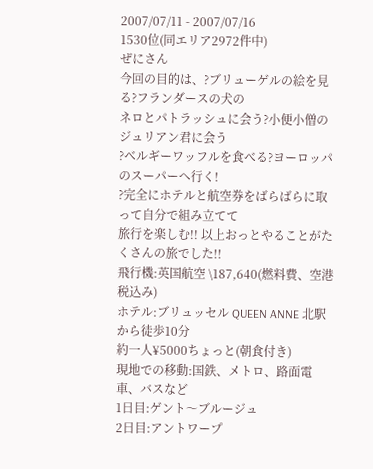2007/07/11 - 2007/07/16
1530位(同エリア2972件中)
ぜにさん
今回の目的は、?ブリューゲルの絵を見る?フランダースの犬の
ネロとパトラッシュに会う?小便小僧のジュリアン君に会う
?ベルギーワッフルを食べる?ヨーロッパのスーパーへ行く!
?完全にホテルと航空券をばらばらに取って自分で組み立てて
旅行を楽しむ!! 以上おっとやることがたくさんの旅でした!!
飛行機:英国航空 \187,640(燃料費、空港税込み)
ホテル:ブリュッセル QUEEN ANNE 北駅から徒歩10分
約一人¥5000ちょっと(朝食付き)
現地での移動:国鉄、メトロ、路面電車、バスなど
1日目:ゲント〜ブルージュ
2日目:アントワープ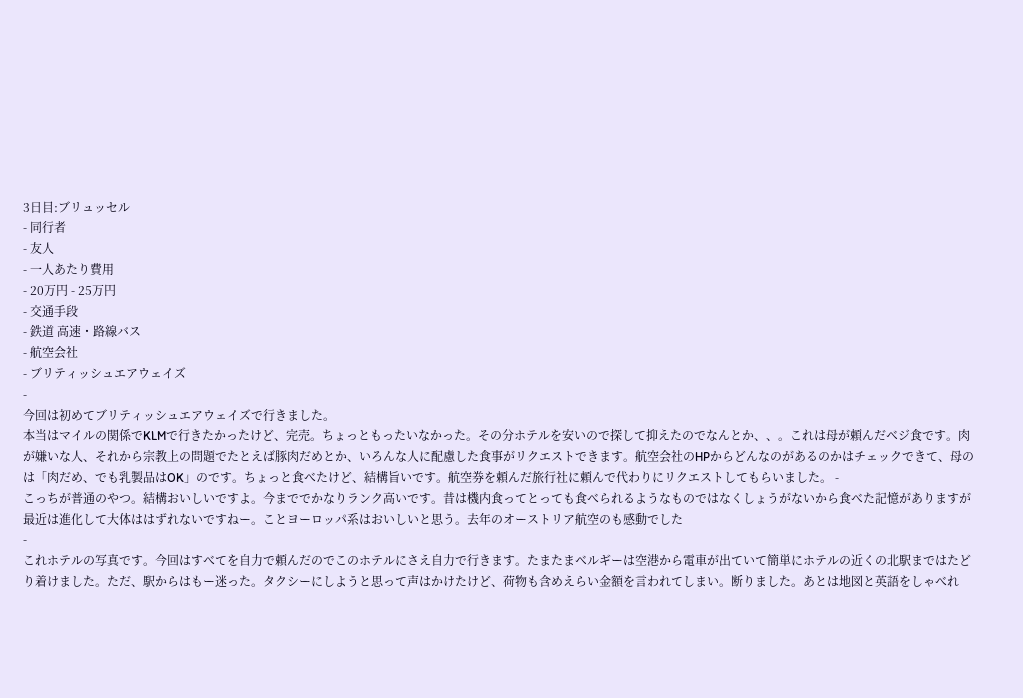3日目:ブリュッセル
- 同行者
- 友人
- 一人あたり費用
- 20万円 - 25万円
- 交通手段
- 鉄道 高速・路線バス
- 航空会社
- ブリティッシュエアウェイズ
-
今回は初めてブリティッシュエアウェイズで行きました。
本当はマイルの関係でKLMで行きたかったけど、完売。ちょっともったいなかった。その分ホテルを安いので探して抑えたのでなんとか、、。これは母が頼んだベジ食です。肉が嫌いな人、それから宗教上の問題でたとえば豚肉だめとか、いろんな人に配慮した食事がリクエストできます。航空会社のHPからどんなのがあるのかはチェックできて、母のは「肉だめ、でも乳製品はOK」のです。ちょっと食べたけど、結構旨いです。航空券を頼んだ旅行社に頼んで代わりにリクエストしてもらいました。 -
こっちが普通のやつ。結構おいしいですよ。今まででかなりランク高いです。昔は機内食ってとっても食べられるようなものではなくしょうがないから食べた記憶がありますが最近は進化して大体ははずれないですねー。ことヨーロッパ系はおいしいと思う。去年のオーストリア航空のも感動でした
-
これホテルの写真です。今回はすべてを自力で頼んだのでこのホテルにさえ自力で行きます。たまたまベルギーは空港から電車が出ていて簡単にホテルの近くの北駅まではたどり着けました。ただ、駅からはもー迷った。タクシーにしようと思って声はかけたけど、荷物も含めえらい金額を言われてしまい。断りました。あとは地図と英語をしゃべれ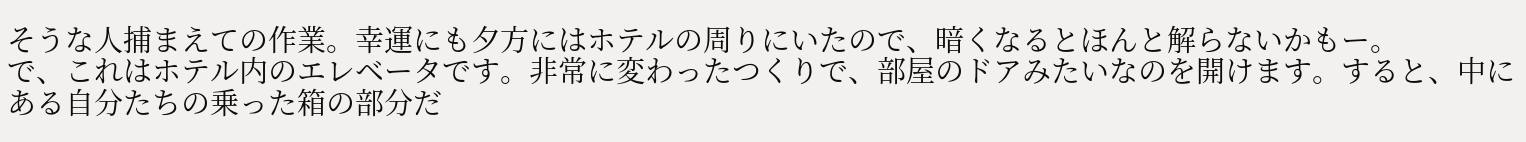そうな人捕まえての作業。幸運にも夕方にはホテルの周りにいたので、暗くなるとほんと解らないかもー。
で、これはホテル内のエレベータです。非常に変わったつくりで、部屋のドアみたいなのを開けます。すると、中にある自分たちの乗った箱の部分だ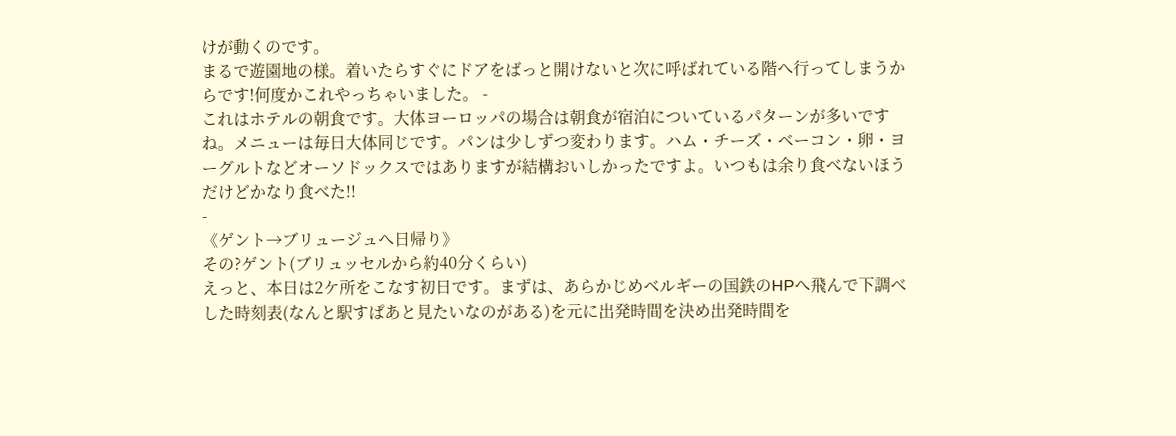けが動くのです。
まるで遊園地の様。着いたらすぐにドアをばっと開けないと次に呼ばれている階へ行ってしまうからです!何度かこれやっちゃいました。 -
これはホテルの朝食です。大体ヨーロッパの場合は朝食が宿泊についているパターンが多いですね。メニューは毎日大体同じです。パンは少しずつ変わります。ハム・チーズ・ベーコン・卵・ヨーグルトなどオーソドックスではありますが結構おいしかったですよ。いつもは余り食べないほうだけどかなり食べた!!
-
《ゲント→ブリュージュへ日帰り》
その?ゲント(ブリュッセルから約40分くらい)
えっと、本日は2ケ所をこなす初日です。まずは、あらかじめベルギーの国鉄のHPへ飛んで下調べした時刻表(なんと駅すぱあと見たいなのがある)を元に出発時間を決め出発時間を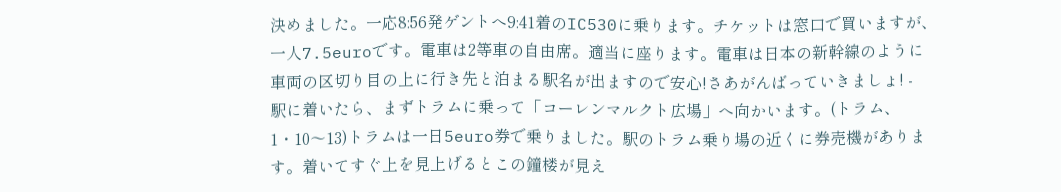決めました。一応8:56発ゲントへ9:41着のIC530に乗ります。チケットは窓口で買いますが、一人7.5euroです。電車は2等車の自由席。適当に座ります。電車は日本の新幹線のように車両の区切り目の上に行き先と泊まる駅名が出ますので安心!さあがんばっていきましょ! -
駅に着いたら、まずトラムに乗って「コーレンマルクト広場」へ向かいます。(トラム、1・10〜13)トラムは一日5euro券で乗りました。駅のトラム乗り場の近くに券売機があります。着いてすぐ上を見上げるとこの鐘楼が見え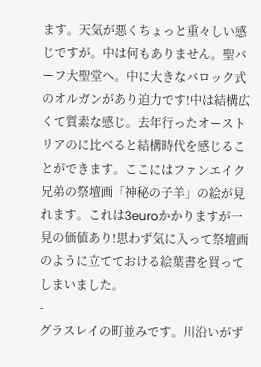ます。天気が悪くちょっと重々しい感じですが。中は何もありません。聖バーフ大聖堂へ。中に大きなバロック式のオルガンがあり迫力です!中は結構広くて質素な感じ。去年行ったオーストリアのに比べると結構時代を感じることができます。ここにはファンエイク兄弟の祭壇画「神秘の子羊」の絵が見れます。これは3euroかかりますが一見の価値あり!思わず気に入って祭壇画のように立てておける絵葉書を買ってしまいました。
-
グラスレイの町並みです。川沿いがず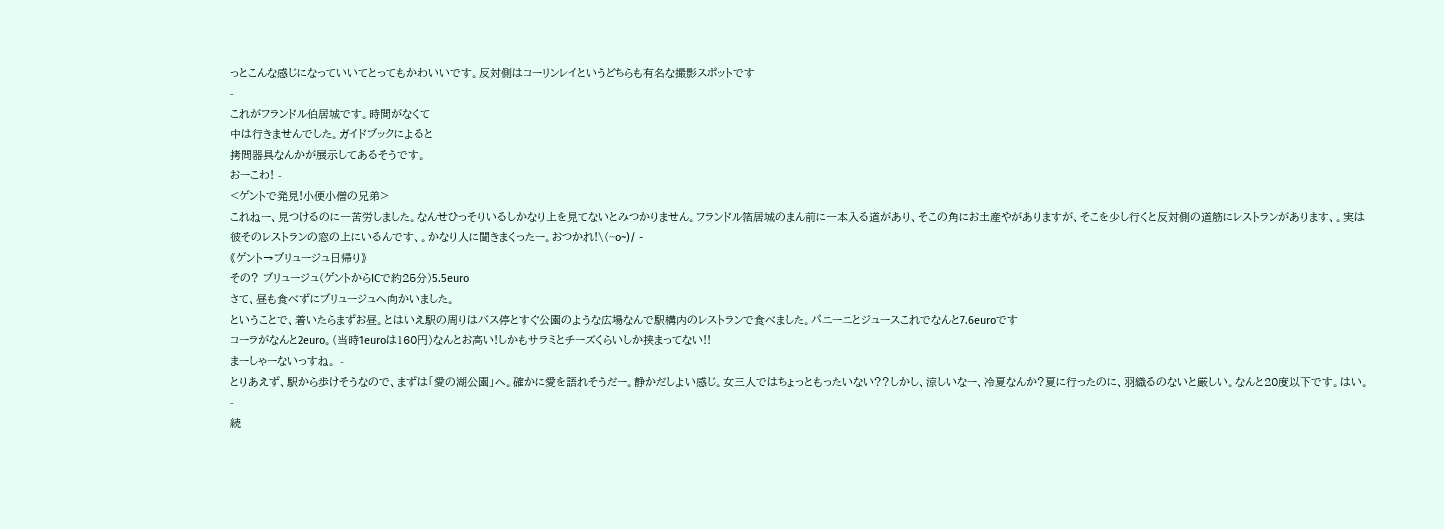っとこんな感じになっていいてとってもかわいいです。反対側はコーリンレイというどちらも有名な撮影スポットです
-
これがフランドル伯居城です。時間がなくて
中は行きませんでした。ガイドブックによると
拷問器具なんかが展示してあるそうです。
おーこわ! -
<ゲントで発見!小便小僧の兄弟>
これねー、見つけるのに一苦労しました。なんせひっそりいるしかなり上を見てないとみつかりません。フランドル箔居城のまん前に一本入る道があり、そこの角にお土産やがありますが、そこを少し行くと反対側の道筋にレストランがあります、。実は彼そのレストランの窓の上にいるんです、。かなり人に聞きまくったー。おつかれ!\(~o~)/ -
《ゲント→ブリュージュ日帰り》
その? ブリュージュ(ゲントからICで約25分)5.5euro
さて、昼も食べずにブリュージュへ向かいました。
ということで、着いたらまずお昼。とはいえ駅の周りはバス停とすぐ公園のような広場なんで駅構内のレストランで食べました。パニーニとジュースこれでなんと7.6euroです
コーラがなんと2euro。(当時1euroは160円)なんとお高い!しかもサラミとチーズくらいしか挟まってない!!
まーしゃーないっすね。 -
とりあえず、駅から歩けそうなので、まずは「愛の湖公園」へ。確かに愛を語れそうだー。静かだしよい感じ。女三人ではちょっともったいない??しかし、涼しいなー、冷夏なんか?夏に行ったのに、羽織るのないと厳しい。なんと20度以下です。はい。
-
続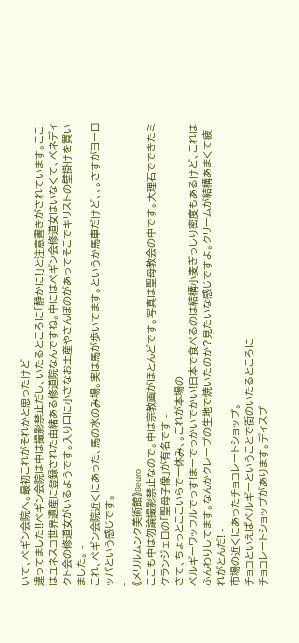いて、ペギン会院へ。最初これがそれかと思ったけど
違ってました!!ペギン会院は中は撮影禁止だし、いたるところに「静かに!」と注意書きがされています。ここはユネスコ世界遺産に登録された由緒ある修道院なんですね。中にはペギン会修道女はいなくて、ベネディクト会の修道女がいるようです。入り口に小さなお土産やさんぽのがあってそこでキリストの壁掛けを買いました。 -
これ、ペギン会院近くにあった、馬の水のみ場。実は馬が歩いてます。というか馬車だけど、、。さすがヨーロッパという感じです。
-
《メリルムンク美術館》8euro
ここも中は勿論撮影禁止なので。中は宗教画がほとんどです。写真は聖母教会の中です。大理石でできたミケランジェロの「聖母子像」が有名です -
さて、ちょっとここいらで一休み、。これが本場の
ベルギーワッフルでっす!まーでっかいでかい!日本で食べるのは結構小麦ぎっしり密度もあるけど、これはふんわりしてます。なんかクレープの生地で焼いたのか?見たいな感じですよ。クリームが結構あまくて疲れがとんだ! -
市場の近くにあったチョコレートショップ。
チョコといえばベルギーということで街のいたるところに
チョコレートショップがあります。ディスプ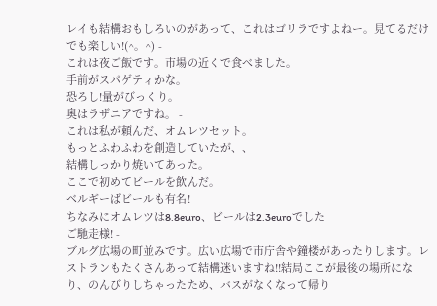レイも結構おもしろいのがあって、これはゴリラですよねー。見てるだけでも楽しい!(^。^) -
これは夜ご飯です。市場の近くで食べました。
手前がスパゲティかな。
恐ろし!量がびっくり。
奥はラザニアですね。 -
これは私が頼んだ、オムレツセット。
もっとふわふわを創造していたが、、
結構しっかり焼いてあった。
ここで初めてビールを飲んだ。
ベルギーばビールも有名!
ちなみにオムレツは8.8euro、ビールは2.3euroでした
ご馳走様! -
ブルグ広場の町並みです。広い広場で市庁舎や鐘楼があったりします。レストランもたくさんあって結構迷いますね!!結局ここが最後の場所になり、のんびりしちゃったため、バスがなくなって帰り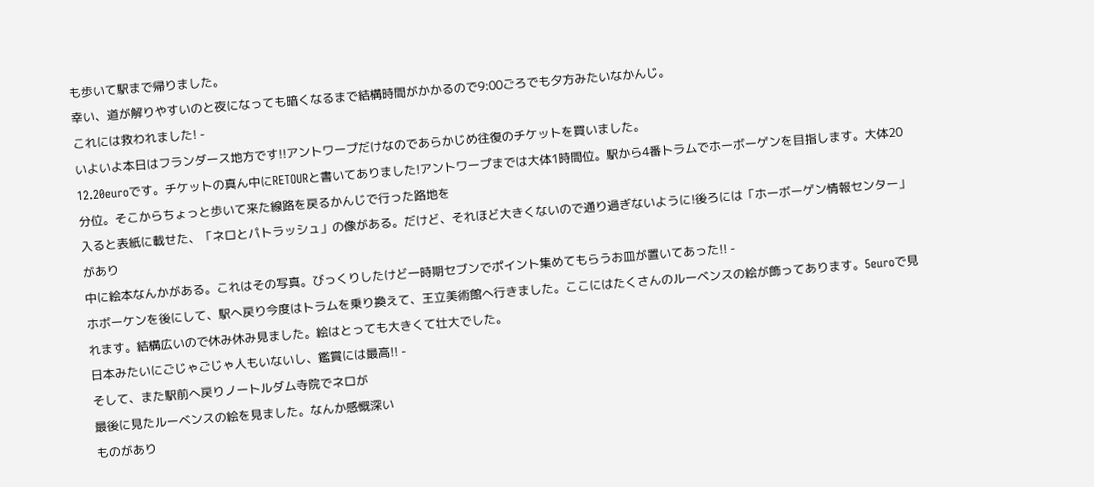も歩いて駅まで帰りました。
幸い、道が解りやすいのと夜になっても暗くなるまで結構時間がかかるので9:00ごろでも夕方みたいなかんじ。
これには救われました! -
いよいよ本日はフランダース地方です!!アントワープだけなのであらかじめ往復のチケットを買いました。
12.20euroです。チケットの真ん中にRETOURと書いてありました!アントワープまでは大体1時間位。駅から4番トラムでホーボーゲンを目指します。大体20分位。そこからちょっと歩いて来た線路を戻るかんじで行った路地を
入ると表紙に載せた、「ネロとパトラッシュ」の像がある。だけど、それほど大きくないので通り過ぎないように!後ろには「ホーボーゲン情報センター」があり
中に絵本なんかがある。これはその写真。びっくりしたけど一時期セブンでポイント集めてもらうお皿が置いてあった!! -
ホボーケンを後にして、駅へ戻り今度はトラムを乗り換えて、王立美術館へ行きました。ここにはたくさんのルーベンスの絵が飾ってあります。5euroで見れます。結構広いので休み休み見ました。絵はとっても大きくて壮大でした。
日本みたいにごじゃごじゃ人もいないし、鑑賞には最高!! -
そして、また駅前へ戻りノートルダム寺院でネロが
最後に見たルーベンスの絵を見ました。なんか感慨深い
ものがあり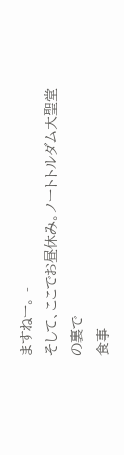ますねー。 -
そして、ここでお昼休み。ノートトルダム大聖堂の裏で
食事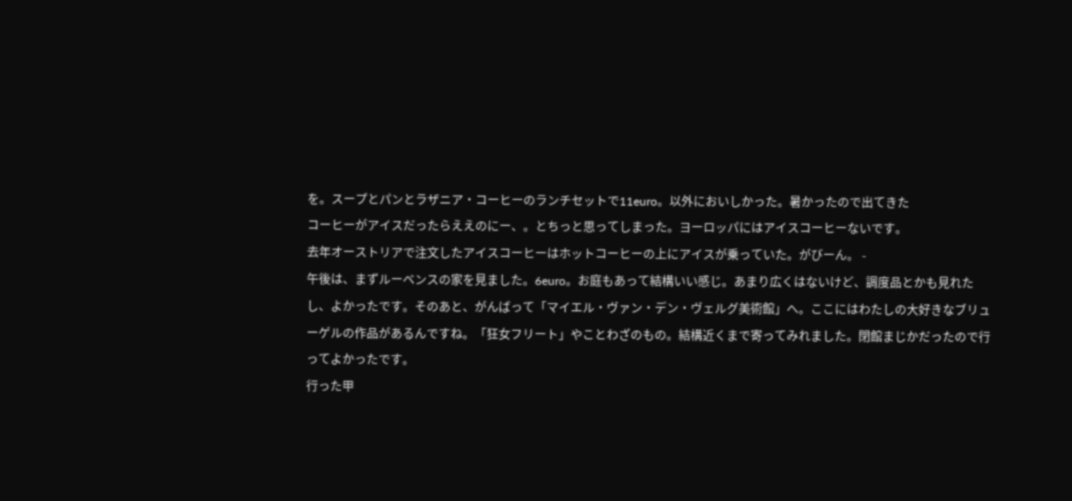を。スープとパンとラザニア・コーヒーのランチセットで11euro。以外においしかった。暑かったので出てきた
コーヒーがアイスだったらええのにー、。とちっと思ってしまった。ヨーロッパにはアイスコーヒーないです。
去年オーストリアで注文したアイスコーヒーはホットコーヒーの上にアイスが乗っていた。がびーん。 -
午後は、まずルーベンスの家を見ました。6euro。お庭もあって結構いい感じ。あまり広くはないけど、調度品とかも見れたし、よかったです。そのあと、がんばって「マイエル・ヴァン・デン・ヴェルグ美術館」へ。ここにはわたしの大好きなブリューゲルの作品があるんですね。「狂女フリート」やことわざのもの。結構近くまで寄ってみれました。閉館まじかだったので行ってよかったです。
行った甲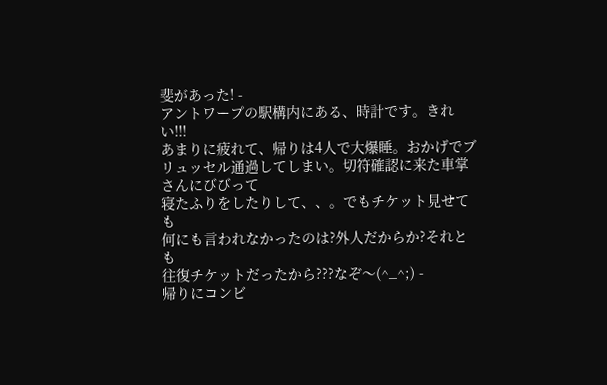斐があった! -
アントワープの駅構内にある、時計です。きれい!!!
あまりに疲れて、帰りは4人で大爆睡。おかげでブリュッセル通過してしまい。切符確認に来た車掌さんにびびって
寝たふりをしたりして、、。でもチケット見せても
何にも言われなかったのは?外人だからか?それとも
往復チケットだったから???なぞ〜(^_^;) -
帰りにコンビ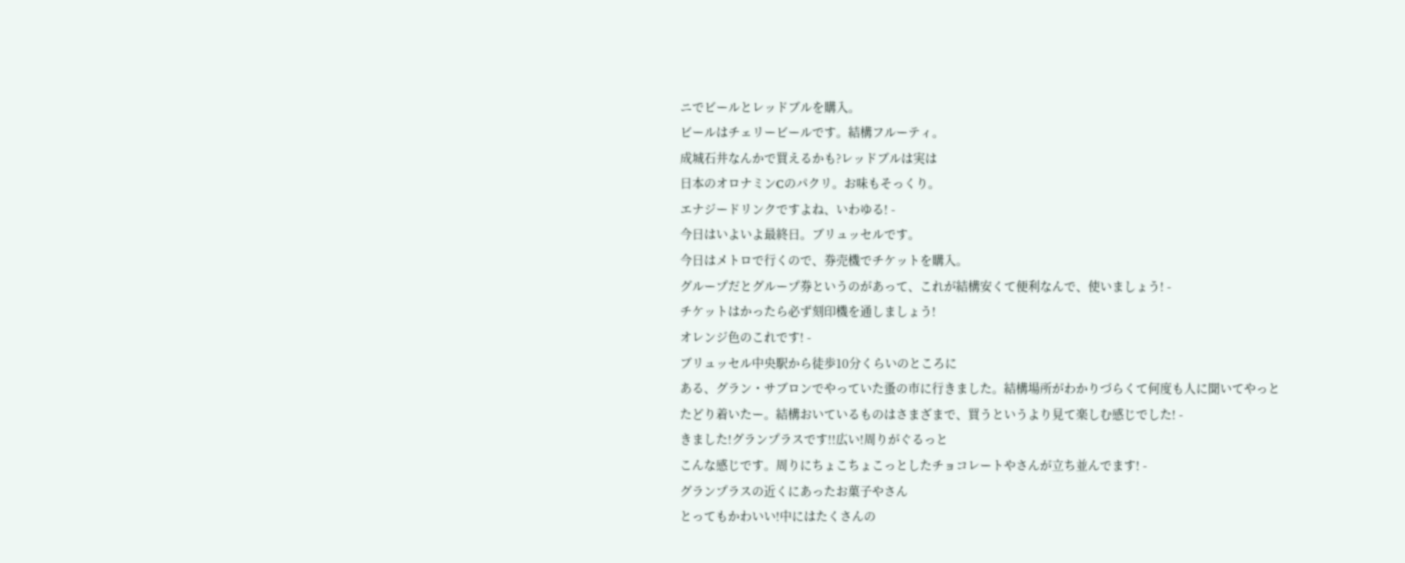ニでビールとレッドブルを購入。
ビールはチェリービールです。結構フルーティ。
成城石井なんかで買えるかも?レッドブルは実は
日本のオロナミンCのパクリ。お味もそっくり。
エナジードリンクですよね、いわゆる! -
今日はいよいよ最終日。ブリュッセルです。
今日はメトロで行くので、券売機でチケットを購入。
グループだとグループ券というのがあって、これが結構安くて便利なんで、使いましょう! -
チケットはかったら必ず刻印機を通しましょう!
オレンジ色のこれです! -
ブリュッセル中央駅から徒歩10分くらいのところに
ある、グラン・サブロンでやっていた蚤の市に行きました。結構場所がわかりづらくて何度も人に聞いてやっと
たどり着いたー。結構おいているものはさまざまで、買うというより見て楽しむ感じでした! -
きました!グランプラスです!!広い!周りがぐるっと
こんな感じです。周りにちょこちょこっとしたチョコレートやさんが立ち並んでます! -
グランプラスの近くにあったお菓子やさん
とってもかわいい!中にはたくさんの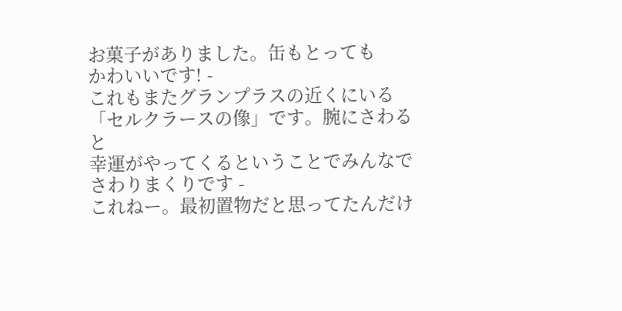お菓子がありました。缶もとっても
かわいいです! -
これもまたグランプラスの近くにいる
「セルクラースの像」です。腕にさわると
幸運がやってくるということでみんなで
さわりまくりです -
これねー。最初置物だと思ってたんだけ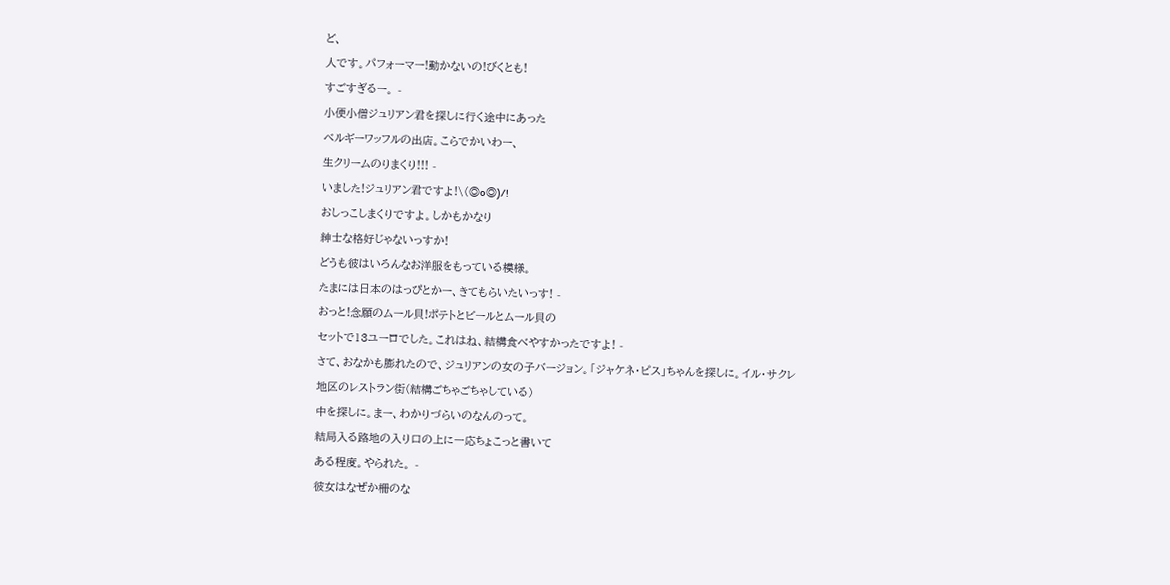ど、
人です。パフォーマー!動かないの!びくとも!
すごすぎるー。 -
小便小僧ジュリアン君を探しに行く途中にあった
ベルギーワッフルの出店。こらでかいわー、
生クリームのりまくり!!! -
いました!ジュリアン君ですよ!\(◎o◎)/!
おしっこしまくりですよ。しかもかなり
紳士な格好じゃないっすか!
どうも彼はいろんなお洋服をもっている模様。
たまには日本のはっぴとかー、きてもらいたいっす! -
おっと!念願のムール貝!ポテトとビールとムール貝の
セットで13ユーロでした。これはね、結構食べやすかったですよ! -
さて、おなかも膨れたので、ジュリアンの女の子バージョン。「ジャケネ・ピス」ちゃんを探しに。イル・サクレ
地区のレストラン街(結構ごちゃごちゃしている)
中を探しに。まー、わかりづらいのなんのって。
結局入る路地の入り口の上に一応ちょこっと書いて
ある程度。やられた。 -
彼女はなぜか柵のな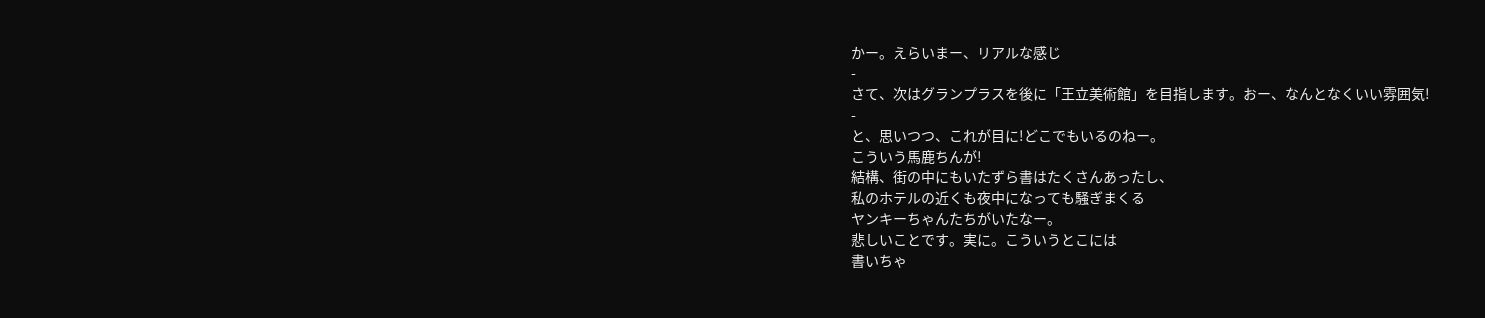かー。えらいまー、リアルな感じ
-
さて、次はグランプラスを後に「王立美術館」を目指します。おー、なんとなくいい雰囲気!
-
と、思いつつ、これが目に!どこでもいるのねー。
こういう馬鹿ちんが!
結構、街の中にもいたずら書はたくさんあったし、
私のホテルの近くも夜中になっても騒ぎまくる
ヤンキーちゃんたちがいたなー。
悲しいことです。実に。こういうとこには
書いちゃ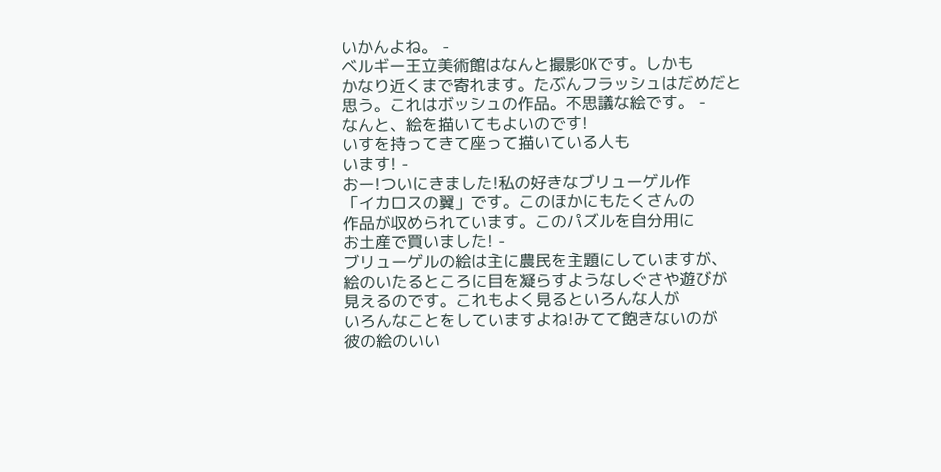いかんよね。 -
ベルギー王立美術館はなんと撮影OKです。しかも
かなり近くまで寄れます。たぶんフラッシュはだめだと
思う。これはボッシュの作品。不思議な絵です。 -
なんと、絵を描いてもよいのです!
いすを持ってきて座って描いている人も
います! -
おー!ついにきました!私の好きなブリューゲル作
「イカロスの翼」です。このほかにもたくさんの
作品が収められています。このパズルを自分用に
お土産で買いました! -
ブリューゲルの絵は主に農民を主題にしていますが、
絵のいたるところに目を凝らすようなしぐさや遊びが
見えるのです。これもよく見るといろんな人が
いろんなことをしていますよね!みてて飽きないのが
彼の絵のいい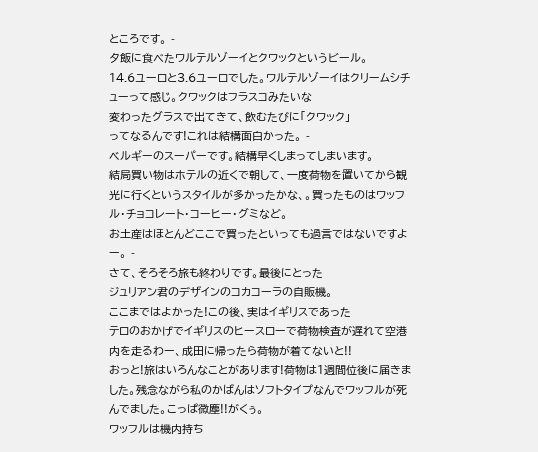ところです。 -
夕飯に食べたワルテルゾーイとクワックというビール。
14.6ユーロと3.6ユーロでした。ワルテルゾーイはクリームシチューって感じ。クワックはフラスコみたいな
変わったグラスで出てきて、飲むたびに「クワック」
ってなるんです!これは結構面白かった。 -
ベルギーのスーパーです。結構早くしまってしまいます。
結局買い物はホテルの近くで朝して、一度荷物を置いてから観光に行くというスタイルが多かったかな、。買ったものはワッフル・チョコレート・コーヒー・グミなど。
お土産はほとんどここで買ったといっても過言ではないですよー。 -
さて、そろそろ旅も終わりです。最後にとった
ジュリアン君のデザインのコカコーラの自販機。
ここまではよかった!この後、実はイギリスであった
テロのおかげでイギリスのヒースローで荷物検査が遅れて空港内を走るわー、成田に帰ったら荷物が着てないと!!
おっと!旅はいろんなことがあります!荷物は1週間位後に届きました。残念ながら私のかばんはソフトタイプなんでワッフルが死んでました。こっぱ微塵!!がくぅ。
ワッフルは機内持ち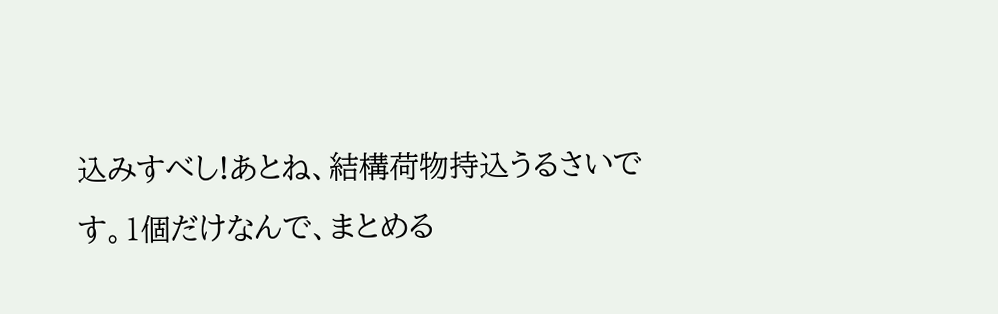込みすべし!あとね、結構荷物持込うるさいです。1個だけなんで、まとめる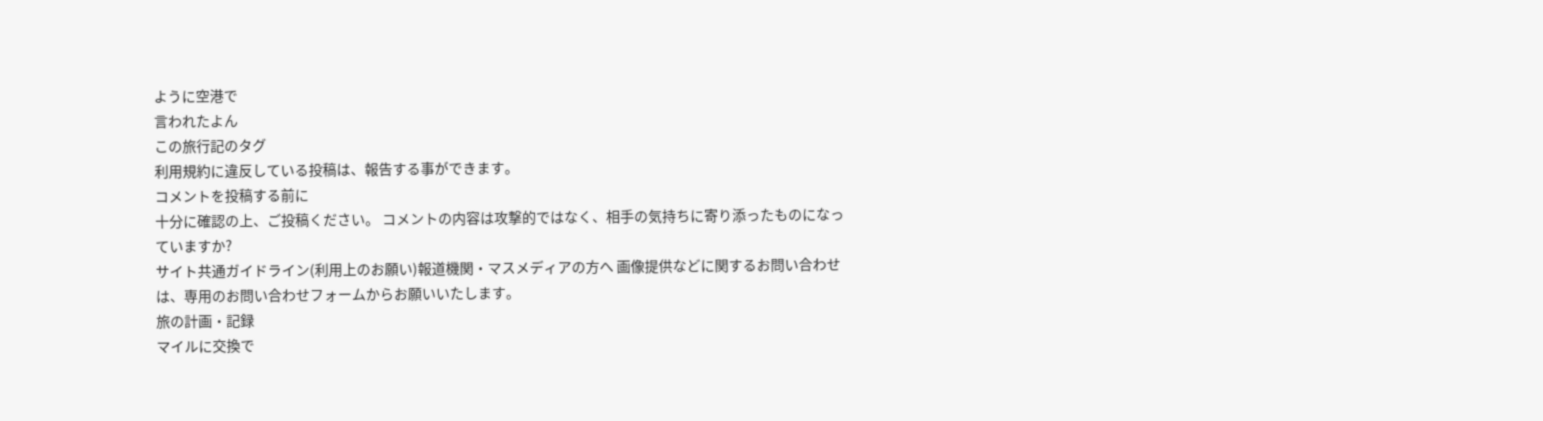ように空港で
言われたよん
この旅行記のタグ
利用規約に違反している投稿は、報告する事ができます。
コメントを投稿する前に
十分に確認の上、ご投稿ください。 コメントの内容は攻撃的ではなく、相手の気持ちに寄り添ったものになっていますか?
サイト共通ガイドライン(利用上のお願い)報道機関・マスメディアの方へ 画像提供などに関するお問い合わせは、専用のお問い合わせフォームからお願いいたします。
旅の計画・記録
マイルに交換で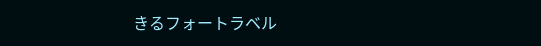きるフォートラベル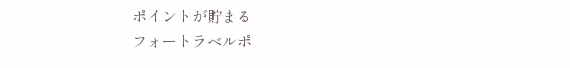ポイントが貯まる
フォートラベルポ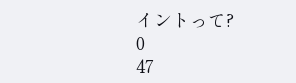イントって?
0
47